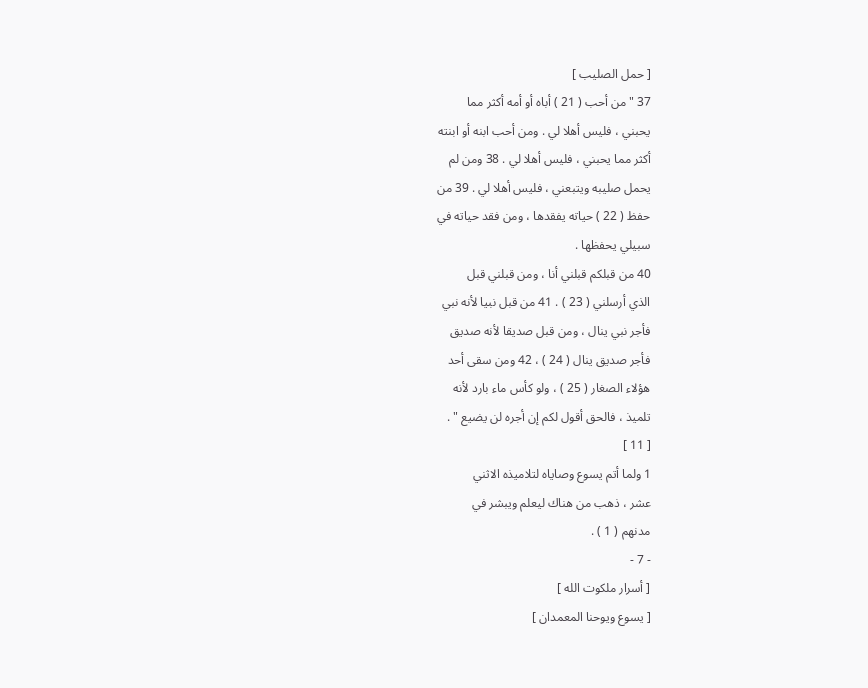[ حمل الصليب ]
37 " من أحب ( 21 ) أباه أو أمه أكثر مما
يحبني ، فليس أهلا لي . ومن أحب ابنه أو ابنته
أكثر مما يحبني ، فليس أهلا لي . 38 ومن لم
يحمل صليبه ويتبعني ، فليس أهلا لي . 39 من
حفظ ( 22 ) حياته يفقدها ، ومن فقد حياته في
سبيلي يحفظها .
40 من قبلكم قبلني أنا ، ومن قبلني قبل
الذي أرسلني ( 23 ) . 41 من قبل نبيا لأنه نبي
فأجر نبي ينال ، ومن قبل صديقا لأنه صديق
فأجر صديق ينال ( 24 ) ، 42 ومن سقى أحد
هؤلاء الصغار ( 25 ) ، ولو كأس ماء بارد لأنه
تلميذ ، فالحق أقول لكم إن أجره لن يضيع " .
[ 11 ]
1 ولما أتم يسوع وصاياه لتلاميذه الاثني
عشر ، ذهب من هناك ليعلم ويبشر في
مدنهم ( 1 ) .
- 7 -
[ أسرار ملكوت الله ]
[ يسوع ويوحنا المعمدان ]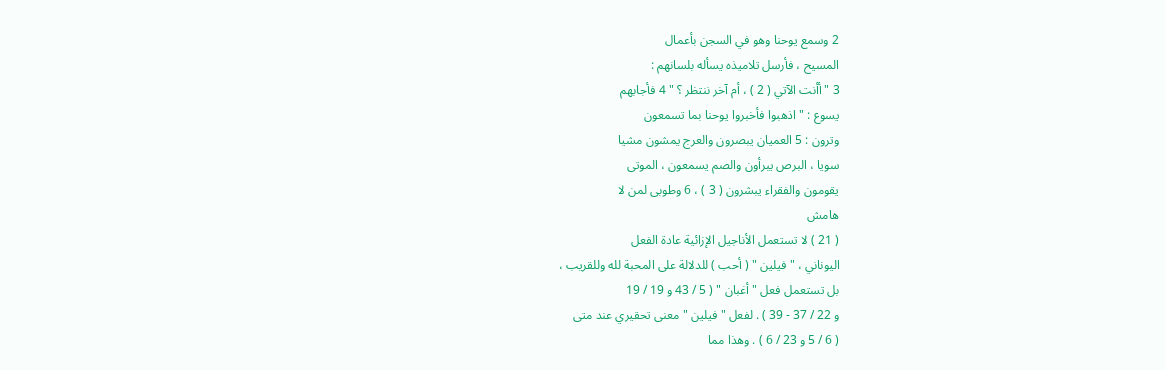2 وسمع يوحنا وهو في السجن بأعمال
المسيح ، فأرسل تلاميذه يسأله بلسانهم :
3 " أأنت الآتي ( 2 ) ، أم آخر ننتظر ؟ " 4 فأجابهم
يسوع : " اذهبوا فأخبروا يوحنا بما تسمعون
وترون : 5 العميان يبصرون والعرج يمشون مشيا
سويا ، البرص يبرأون والصم يسمعون ، الموتى
يقومون والفقراء يبشرون ( 3 ) ، 6 وطوبى لمن لا
هامش
( 21 ) لا تستعمل الأناجيل الإزائية عادة الفعل
اليوناني ، " فيلين " ( أحب ) للدلالة على المحبة لله وللقريب ،
بل تستعمل فعل " أغبان " ( 5 / 43 و 19 / 19
و 22 / 37 - 39 ) . لفعل " فيلين " معنى تحقيري عند متى
( 6 / 5 و 23 / 6 ) . وهذا مما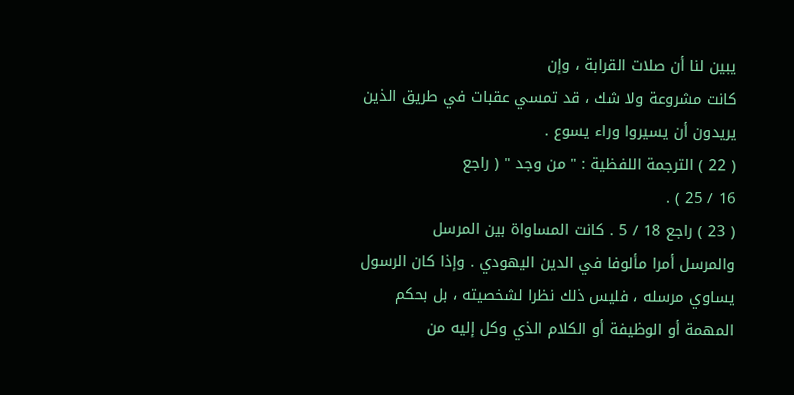يبين لنا أن صلات القرابة ، وإن
كانت مشروعة ولا شك ، قد تمسي عقبات في طريق الذين
يريدون أن يسيروا وراء يسوع .
( 22 ) الترجمة اللفظية : " من وجد " ( راجع
16 / 25 ) .
( 23 ) راجع 18 / 5 . كانت المساواة بين المرسل
والمرسل أمرا مألوفا في الدين اليهودي . وإذا كان الرسول
يساوي مرسله ، فليس ذلك نظرا لشخصيته ، بل بحكم
المهمة أو الوظيفة أو الكلام الذي وكل إليه من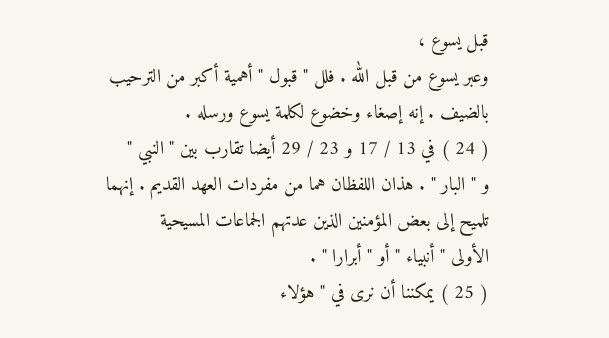قبل يسوع ،
وعبر يسوع من قبل الله . فلل " قبول " أهمية أكبر من الترحيب
بالضيف . إنه إصغاء وخضوع لكلمة يسوع ورسله .
( 24 ) في 13 / 17 و 23 / 29 أيضا تقارب بين " النبي "
و " البار " . هذان اللفظان هما من مفردات العهد القديم . إنهما
تلميح إلى بعض المؤمنين الذين عدتهم الجماعات المسيحية
الأولى " أنبياء " أو " أبرارا " .
( 25 ) يمكننا أن نرى في " هؤلاء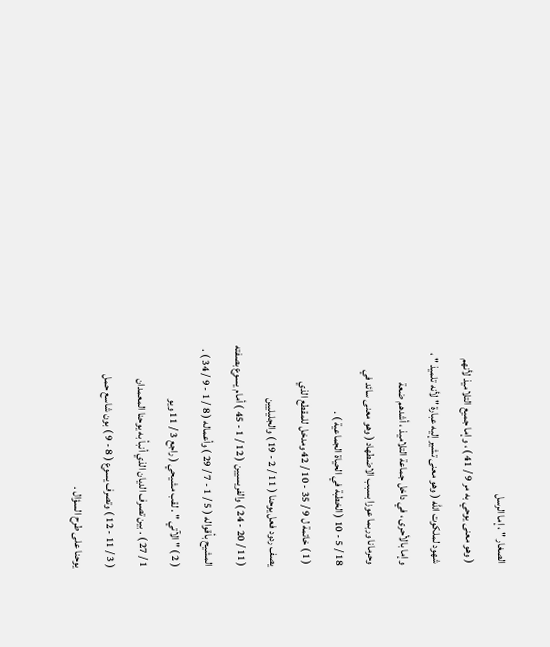الصغار " ، إما الرسل
( وهو معنى يوحي به مر 9 / 41 ) ، وإما جميع التلاميذ لأنهم
شهود لملكوت الله ( وهو معنى تشير إليه عبارة " لأنه تلميذ " ،
وإما بالأحرى ، في داخل جماعة التلاميذ ، أشدهم ضعة
وحرمانا وربما عوزا بسبب الاضطهاد ( وهو معنى سائد في
18 / 5 - 10 ( الخطبة في الحياة الجماعية ) .
( 1 ) خاتمة ل 9 / 35 - 10 / 42 ومدخل للمقطع الذي
يصف ردود فعل يوحنا ( 11 / 2 - 19 ) والجليليين
( 11 / 20 - 24 ) والفريسيين ( 12 / 1 - 45 ) أمام يسوع بصفته
المشيح بأقواله ( 5 / 1 - 7 / 29 ) وأعماله ( 8 / 1 - 9 / 34 ) .
( 2 ) " الآتي " . لقب مشيحي ( راجع 3 / 11 ويو
1 / 27 ) . بين تصرف الديان الذي أنبأ به يوحنا المعمدان
( 3 / 11 - 12 ) وتصرف يسوع ( 8 - 9 ) بون شاسع حمل
يوحنا على طرح السؤال .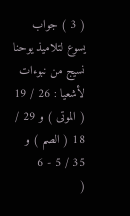( 3 ) جواب يسوع لتلاميذ يوحنا نسيج من نبوءات
لأشعيا : 26 / 19 ( الموتى ) و 29 / 18 ( الصم ) و 35 / 5 - 6
(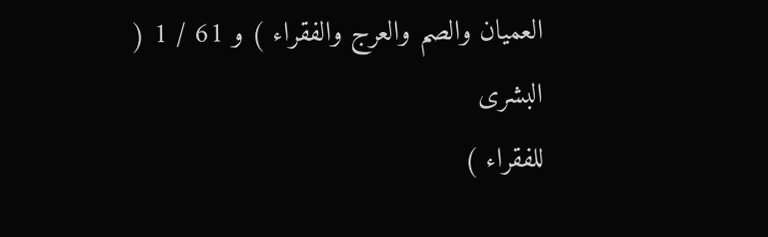العميان والصم والعرج والفقراء ) و 61 / 1 ( البشرى
للفقراء )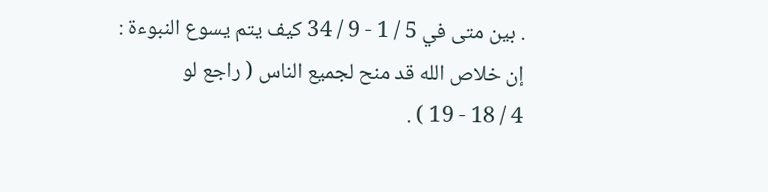. بين متى في 5 / 1 - 9 / 34 كيف يتم يسوع النبوءة :
إن خلاص الله قد منح لجميع الناس ( راجع لو
4 / 18 - 19 ) .